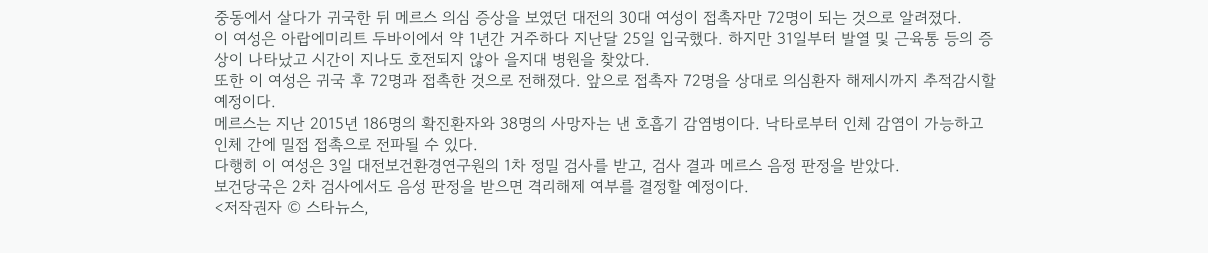중동에서 살다가 귀국한 뒤 메르스 의심 증상을 보였던 대전의 30대 여성이 접촉자만 72명이 되는 것으로 알려졌다.
이 여성은 아랍에미리트 두바이에서 약 1년간 거주하다 지난달 25일 입국했다. 하지만 31일부터 발열 및 근육통 등의 증상이 나타났고 시간이 지나도 호전되지 않아 을지대 병원을 찾았다.
또한 이 여성은 귀국 후 72명과 접촉한 것으로 전해졌다. 앞으로 접촉자 72명을 상대로 의심환자 해제시까지 추적감시할 예정이다.
메르스는 지난 2015년 186명의 확진환자와 38명의 사망자는 낸 호흡기 감염병이다. 낙타로부터 인체 감염이 가능하고 인체 간에 밀접 접촉으로 전파될 수 있다.
다행히 이 여성은 3일 대전보건환경연구원의 1차 정밀 검사를 받고, 검사 결과 메르스 음정 판정을 받았다.
보건당국은 2차 검사에서도 음성 판정을 받으면 격리해제 여부를 결정할 예정이다.
<저작권자 © 스타뉴스,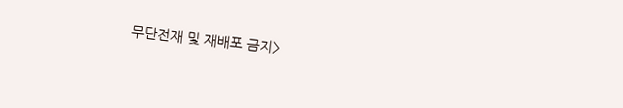무단전재 및 재배포 금지>